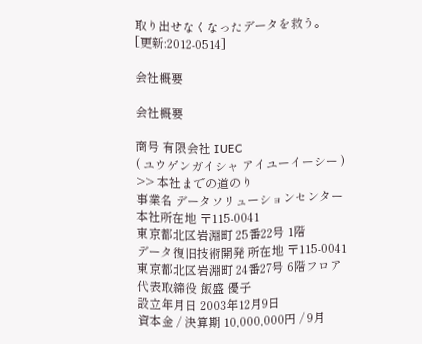取り出せなくなったデータを救う。
[更新:2012-0514]

会社概要

会社概要

商号 有限会社 IUEC
( ユウゲンガイシャ アイユーイーシー )
>> 本社までの道のり
事業名 データソリューションセンター
本社所在地 〒115-0041
東京都北区岩淵町 25番22号 1階
データ復旧技術開発 所在地 〒115-0041
東京都北区岩淵町 24番27号 6階フロア
代表取締役 飯盛 優子
設立年月日 2003年12月9日
資本金 / 決算期 10,000,000円 / 9月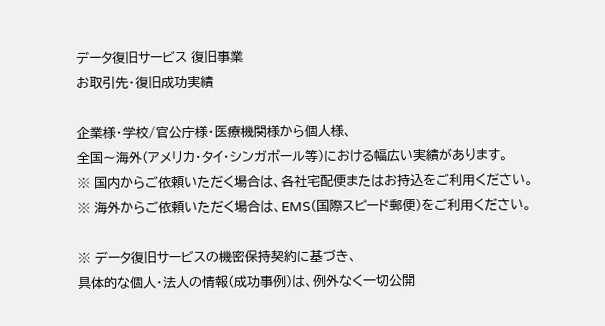データ復旧サービス 復旧事業
お取引先・復旧成功実績

企業様・学校/官公庁様・医療機関様から個人様、
全国〜海外(アメリカ・タイ・シンガポール等)における幅広い実績があります。
※ 国内からご依頼いただく場合は、各社宅配便またはお持込をご利用ください。
※ 海外からご依頼いただく場合は、EMS(国際スピード郵便)をご利用ください。

※ データ復旧サービスの機密保持契約に基づき、
具体的な個人・法人の情報(成功事例)は、例外なく一切公開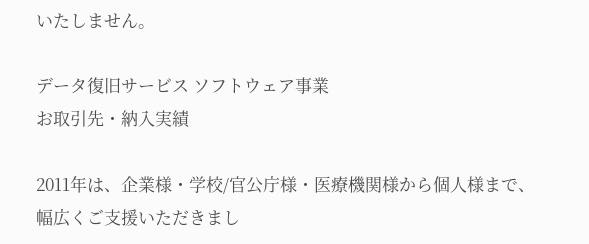いたしません。

データ復旧サービス ソフトウェア事業
お取引先・納入実績

2011年は、企業様・学校/官公庁様・医療機関様から個人様まで、
幅広くご支援いただきまし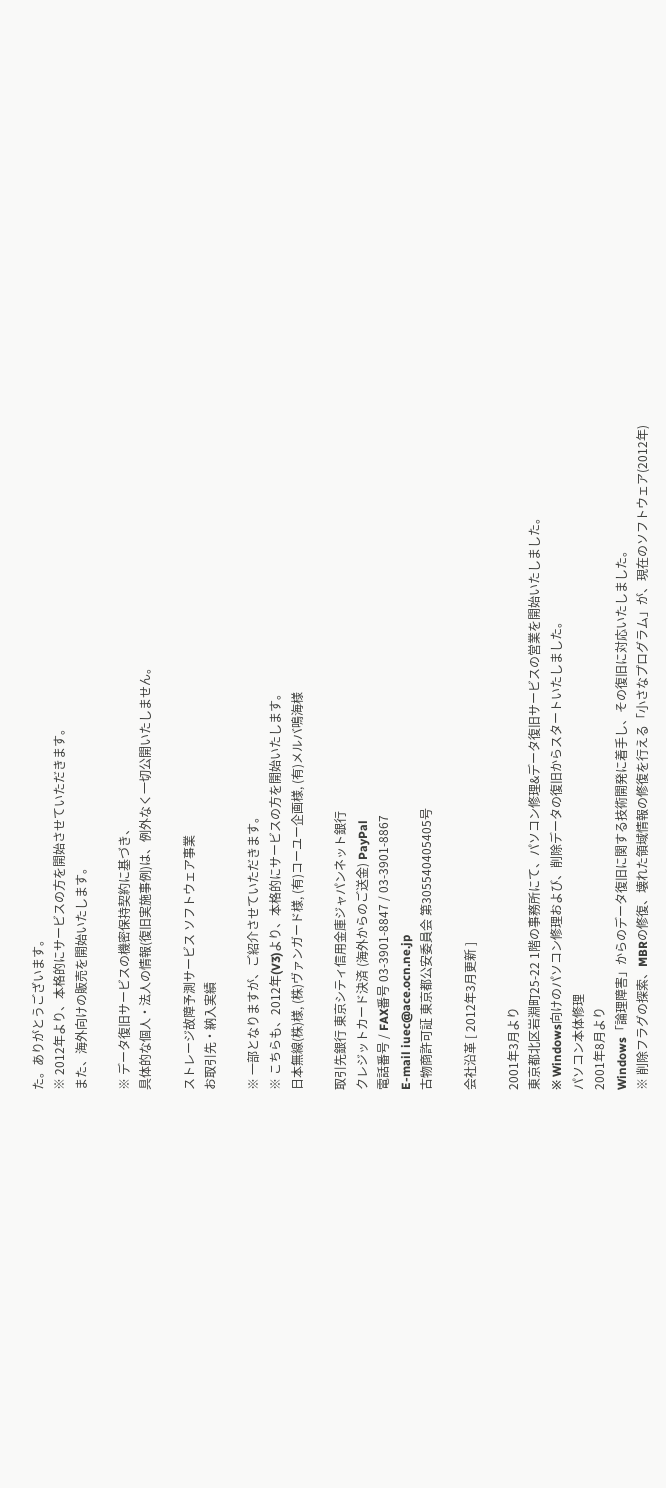た。ありがとうございます。
※ 2012年より、本格的にサービスの方を開始させていただきます。
また、海外向けの販売を開始いたします。

※ データ復旧サービスの機密保持契約に基づき、
具体的な個人・法人の情報(復旧実施事例)は、例外なく一切公開いたしません。

ストレージ故障予測サービス ソフトウェア事業
お取引先・納入実績

※ 一部となりますが、ご紹介させていただきます。
※ こちらも、2012年(V3)より、本格的にサービスの方を開始いたします。
日本無線(株)様, (株)ヴァンガード様, (有)コーユー企画様, (有)メルバ鳴海様

取引先銀行 東京シティ信用金庫ジャパンネット銀行
クレジットカード決済 (海外からのご送金) PayPal
電話番号 / FAX番号 03-3901-8847 / 03-3901-8867
E-mail iuec@ace.ocn.ne.jp
古物商許可証 東京都公安委員会 第305540405405号

会社沿革 [ 2012年3月更新 ]

2001年3月より
東京都北区岩淵町25-22 1階の事務所にて、パソコン修理&データ復旧サービスの営業を開始いたしました。
※ Windows向けのパソコン修理および、削除データの復旧からスタートいたしました。
パソコン本体修理
2001年8月より
Windows「論理障害」からのデータ復旧に関する技術開発に着手し、その復旧に対応いたしました。
※ 削除フラグの探索、MBRの修復、壊れた領域情報の修復を行える「小さなプログラム」が、現在のソフトウェア(2012年)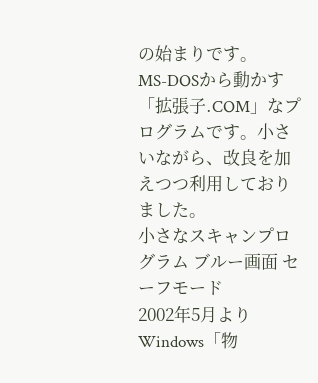の始まりです。
MS-DOSから動かす「拡張子.COM」なプログラムです。小さいながら、改良を加えつつ利用しておりました。
小さなスキャンプログラム ブルー画面 セーフモード
2002年5月より
Windows「物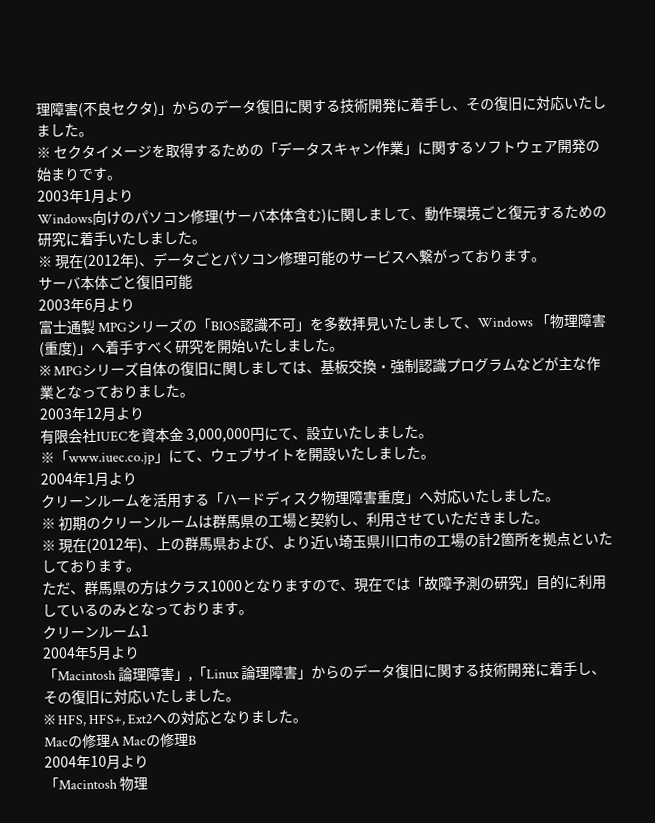理障害(不良セクタ)」からのデータ復旧に関する技術開発に着手し、その復旧に対応いたしました。
※ セクタイメージを取得するための「データスキャン作業」に関するソフトウェア開発の始まりです。
2003年1月より
Windows向けのパソコン修理(サーバ本体含む)に関しまして、動作環境ごと復元するための研究に着手いたしました。
※ 現在(2012年)、データごとパソコン修理可能のサービスへ繋がっております。
サーバ本体ごと復旧可能
2003年6月より
富士通製 MPGシリーズの「BIOS認識不可」を多数拝見いたしまして、Windows 「物理障害(重度)」へ着手すべく研究を開始いたしました。
※ MPGシリーズ自体の復旧に関しましては、基板交換・強制認識プログラムなどが主な作業となっておりました。
2003年12月より
有限会社IUECを資本金 3,000,000円にて、設立いたしました。
※「www.iuec.co.jp」にて、ウェブサイトを開設いたしました。
2004年1月より
クリーンルームを活用する「ハードディスク物理障害重度」へ対応いたしました。
※ 初期のクリーンルームは群馬県の工場と契約し、利用させていただきました。
※ 現在(2012年)、上の群馬県および、より近い埼玉県川口市の工場の計2箇所を拠点といたしております。
ただ、群馬県の方はクラス1000となりますので、現在では「故障予測の研究」目的に利用しているのみとなっております。
クリーンルーム1
2004年5月より
「Macintosh 論理障害」,「Linux 論理障害」からのデータ復旧に関する技術開発に着手し、その復旧に対応いたしました。
※ HFS, HFS+, Ext2への対応となりました。
Macの修理A Macの修理B
2004年10月より
「Macintosh 物理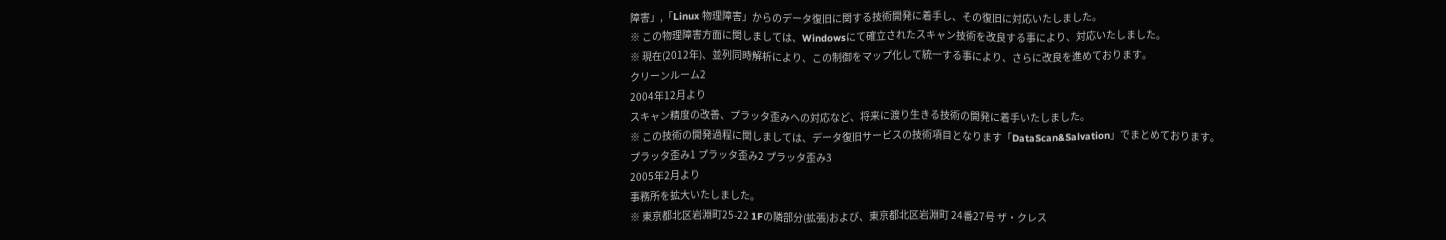障害」,「Linux 物理障害」からのデータ復旧に関する技術開発に着手し、その復旧に対応いたしました。
※ この物理障害方面に関しましては、Windowsにて確立されたスキャン技術を改良する事により、対応いたしました。
※ 現在(2012年)、並列同時解析により、この制御をマップ化して統一する事により、さらに改良を進めております。
クリーンルーム2
2004年12月より
スキャン精度の改善、プラッタ歪みへの対応など、将来に渡り生きる技術の開発に着手いたしました。
※ この技術の開発過程に関しましては、データ復旧サービスの技術項目となります「DataScan&Salvation」でまとめております。
プラッタ歪み1 プラッタ歪み2 プラッタ歪み3
2005年2月より
事務所を拡大いたしました。
※ 東京都北区岩淵町25-22 1Fの隣部分(拡張)および、東京都北区岩淵町 24番27号 ザ・クレス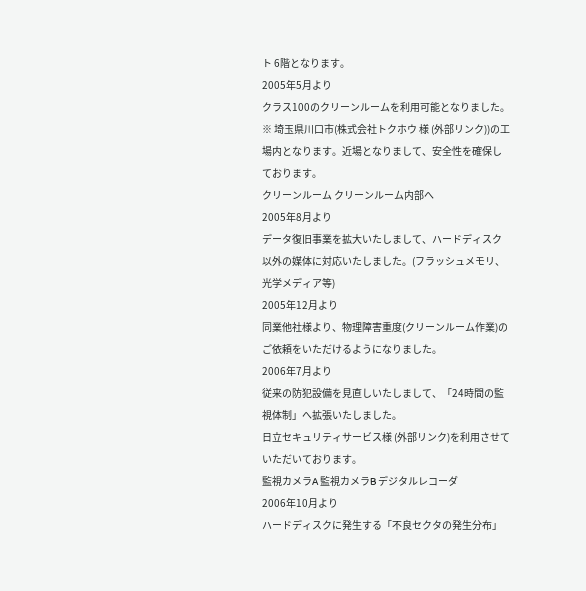ト 6階となります。
2005年5月より
クラス100のクリーンルームを利用可能となりました。
※ 埼玉県川口市(株式会社トクホウ 様 (外部リンク))の工場内となります。近場となりまして、安全性を確保しております。
クリーンルーム クリーンルーム内部へ
2005年8月より
データ復旧事業を拡大いたしまして、ハードディスク以外の媒体に対応いたしました。(フラッシュメモリ、光学メディア等)
2005年12月より
同業他社様より、物理障害重度(クリーンルーム作業)のご依頼をいただけるようになりました。
2006年7月より
従来の防犯設備を見直しいたしまして、「24時間の監視体制」へ拡張いたしました。
日立セキュリティサービス様 (外部リンク)を利用させていただいております。
監視カメラA 監視カメラB デジタルレコーダ
2006年10月より
ハードディスクに発生する「不良セクタの発生分布」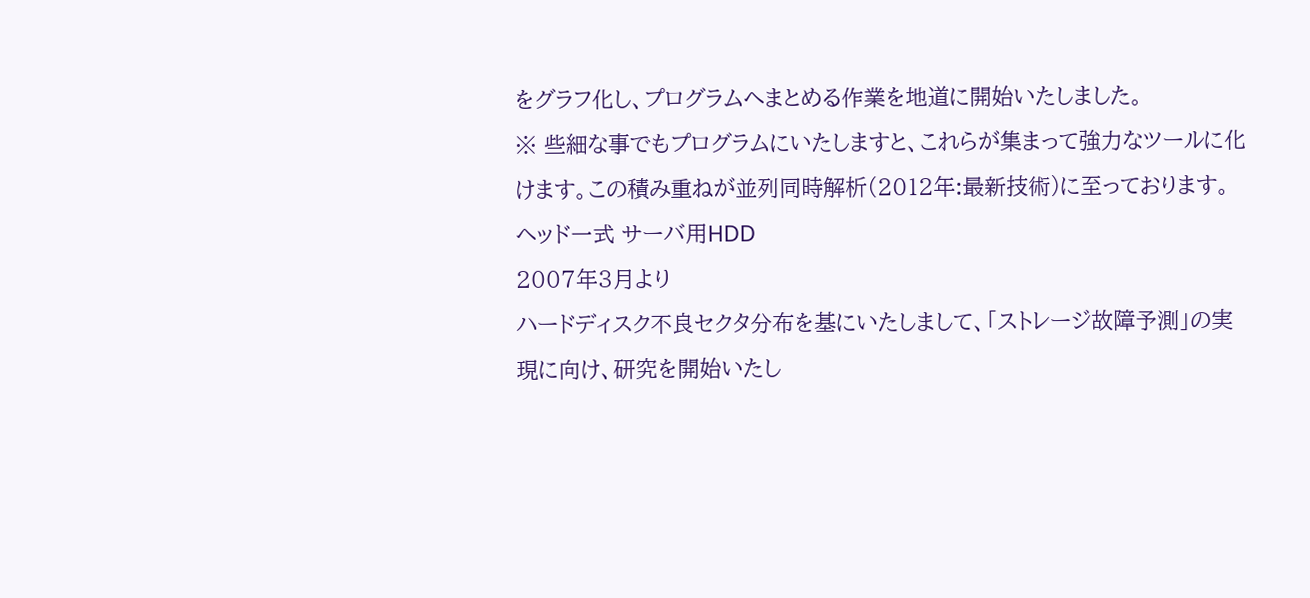をグラフ化し、プログラムへまとめる作業を地道に開始いたしました。
※ 些細な事でもプログラムにいたしますと、これらが集まって強力なツールに化けます。この積み重ねが並列同時解析(2012年:最新技術)に至っております。
ヘッド一式 サーバ用HDD
2007年3月より
ハードディスク不良セクタ分布を基にいたしまして、「ストレージ故障予測」の実現に向け、研究を開始いたし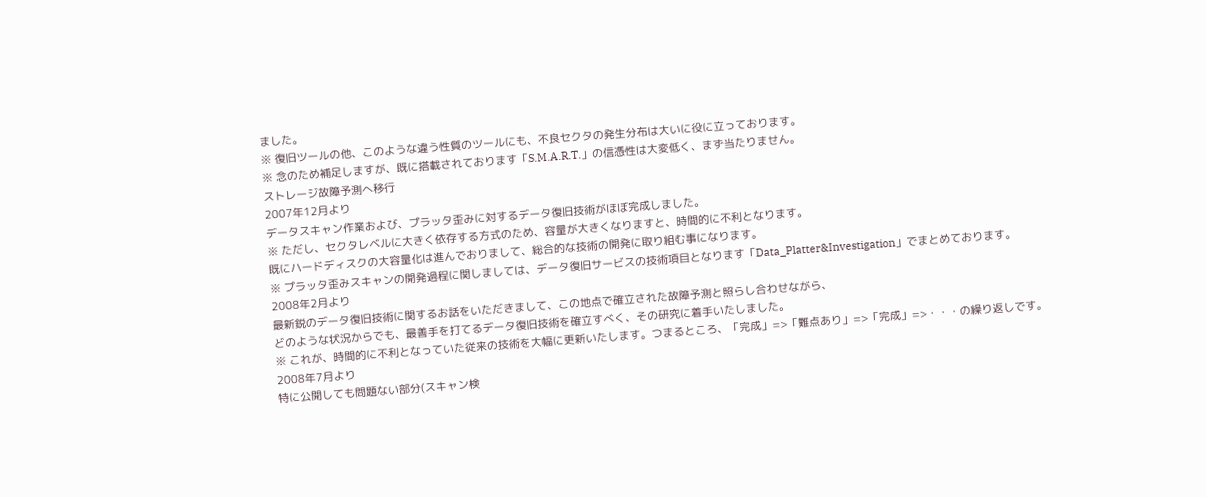ました。
※ 復旧ツールの他、このような違う性質のツールにも、不良セクタの発生分布は大いに役に立っております。
※ 念のため補足しますが、既に搭載されております「S.M.A.R.T.」の信憑性は大変低く、まず当たりません。
ストレージ故障予測へ移行
2007年12月より
データスキャン作業および、プラッタ歪みに対するデータ復旧技術がほぼ完成しました。
※ ただし、セクタレベルに大きく依存する方式のため、容量が大きくなりますと、時間的に不利となります。
既にハードディスクの大容量化は進んでおりまして、総合的な技術の開発に取り組む事になります。
※ プラッタ歪みスキャンの開発過程に関しましては、データ復旧サービスの技術項目となります「Data_Platter&Investigation」でまとめております。
2008年2月より
最新鋭のデータ復旧技術に関するお話をいただきまして、この地点で確立された故障予測と照らし合わせながら、
どのような状況からでも、最善手を打てるデータ復旧技術を確立すべく、その研究に着手いたしました。
※ これが、時間的に不利となっていた従来の技術を大幅に更新いたします。つまるところ、「完成」=>「難点あり」=>「完成」=>・・・の繰り返しです。
2008年7月より
特に公開しても問題ない部分(スキャン検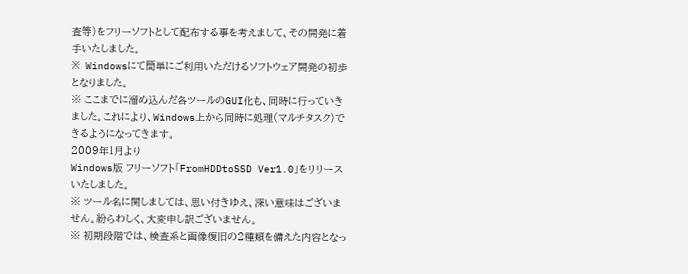査等)をフリーソフトとして配布する事を考えまして、その開発に着手いたしました。
※ Windowsにて簡単にご利用いただけるソフトウェア開発の初歩となりました。
※ ここまでに溜め込んだ各ツールのGUI化も、同時に行っていきました。これにより、Windows上から同時に処理(マルチタスク)できるようになってきます。
2009年1月より
Windows版 フリーソフト「FromHDDtoSSD Ver1.0」をリリースいたしました。
※ ツール名に関しましては、思い付きゆえ、深い意味はございません。紛らわしく、大変申し訳ございません。
※ 初期段階では、検査系と画像復旧の2種類を備えた内容となっ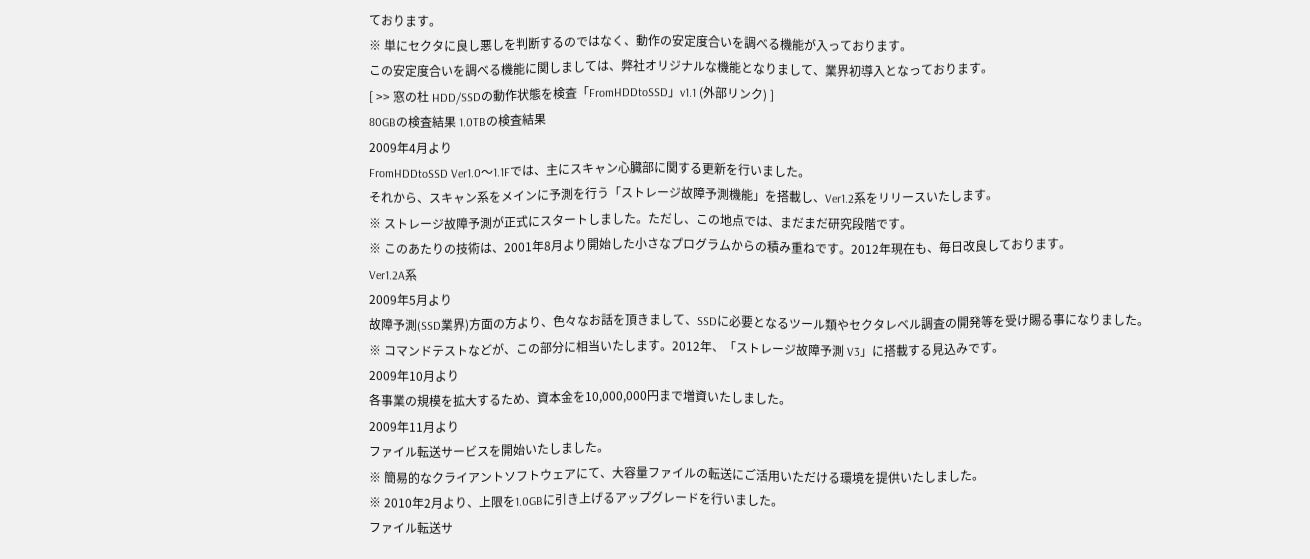ております。
※ 単にセクタに良し悪しを判断するのではなく、動作の安定度合いを調べる機能が入っております。
この安定度合いを調べる機能に関しましては、弊社オリジナルな機能となりまして、業界初導入となっております。
[ >> 窓の杜 HDD/SSDの動作状態を検査「FromHDDtoSSD」v1.1 (外部リンク) ]
80GBの検査結果 1.0TBの検査結果
2009年4月より
FromHDDtoSSD Ver1.0〜1.1Fでは、主にスキャン心臓部に関する更新を行いました。
それから、スキャン系をメインに予測を行う「ストレージ故障予測機能」を搭載し、Ver1.2系をリリースいたします。
※ ストレージ故障予測が正式にスタートしました。ただし、この地点では、まだまだ研究段階です。
※ このあたりの技術は、2001年8月より開始した小さなプログラムからの積み重ねです。2012年現在も、毎日改良しております。
Ver1.2A系
2009年5月より
故障予測(SSD業界)方面の方より、色々なお話を頂きまして、SSDに必要となるツール類やセクタレベル調査の開発等を受け賜る事になりました。
※ コマンドテストなどが、この部分に相当いたします。2012年、「ストレージ故障予測 V3」に搭載する見込みです。
2009年10月より
各事業の規模を拡大するため、資本金を10,000,000円まで増資いたしました。
2009年11月より
ファイル転送サービスを開始いたしました。
※ 簡易的なクライアントソフトウェアにて、大容量ファイルの転送にご活用いただける環境を提供いたしました。
※ 2010年2月より、上限を1.0GBに引き上げるアップグレードを行いました。
ファイル転送サ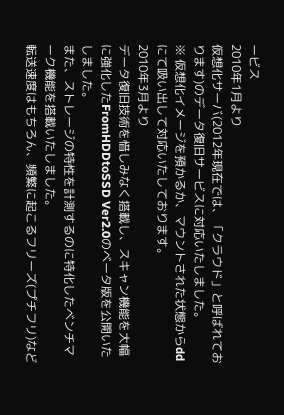ービス
2010年1月より
仮想化サーバ(2012年現在では、「クラウド」と呼ばれております)のデータ復旧サービスに対応いたしました。
※ 仮想化イメージを預かるか、マウントされた状態からddにて吸い出して対応いたしております。
2010年3月より
データ復旧技術を惜しみなく搭載し、スキャン機能を大幅に強化したFromHDDtoSSD Ver2.0のベータ版を公開いたしました。
また、ストレージの特性を計測するのに特化したベンチマーク機能を搭載いたしました。
転送速度はもちろん、頻繁に起こるフリーズ(プチフリ)など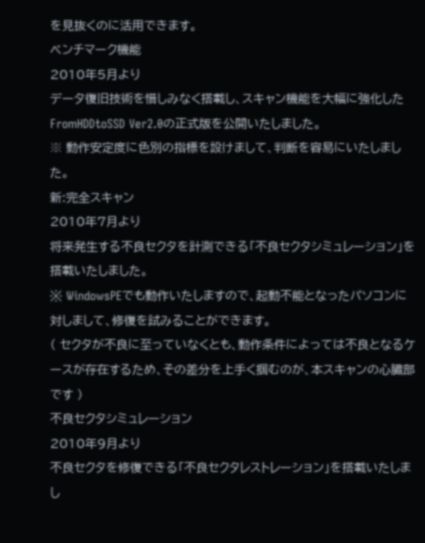を見抜くのに活用できます。
ベンチマーク機能
2010年5月より
データ復旧技術を惜しみなく搭載し、スキャン機能を大幅に強化したFromHDDtoSSD Ver2.0の正式版を公開いたしました。
※ 動作安定度に色別の指標を設けまして、判断を容易にいたしました。
新:完全スキャン
2010年7月より
将来発生する不良セクタを計測できる「不良セクタシミュレーション」を搭載いたしました。
※ WindowsPEでも動作いたしますので、起動不能となったパソコンに対しまして、修復を試みることができます。
( セクタが不良に至っていなくとも、動作条件によっては不良となるケースが存在するため、その差分を上手く掴むのが、本スキャンの心臓部です )
不良セクタシミュレーション
2010年9月より
不良セクタを修復できる「不良セクタレストレーション」を搭載いたしまし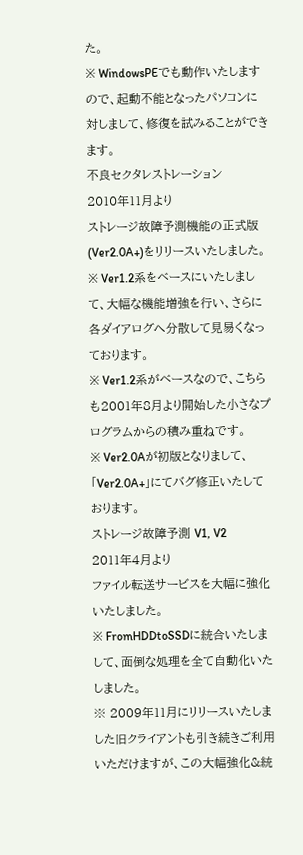た。
※ WindowsPEでも動作いたしますので、起動不能となったパソコンに対しまして、修復を試みることができます。
不良セクタレストレーション
2010年11月より
ストレージ故障予測機能の正式版(Ver2.0A+)をリリースいたしました。
※ Ver1.2系をベースにいたしまして、大幅な機能増強を行い、さらに各ダイアログへ分散して見易くなっております。
※ Ver1.2系がベースなので、こちらも2001年8月より開始した小さなプログラムからの積み重ねです。
※ Ver2.0Aが初版となりまして、「Ver2.0A+」にてバグ修正いたしております。
ストレージ故障予測 V1, V2
2011年4月より
ファイル転送サービスを大幅に強化いたしました。
※ FromHDDtoSSDに統合いたしまして、面倒な処理を全て自動化いたしました。
※ 2009年11月にリリースいたしました旧クライアントも引き続きご利用いただけますが、この大幅強化&統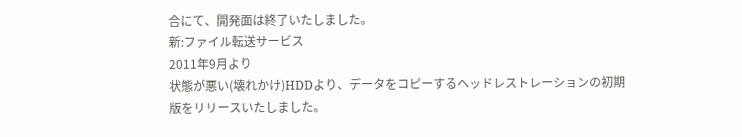合にて、開発面は終了いたしました。
新:ファイル転送サービス
2011年9月より
状態が悪い(壊れかけ)HDDより、データをコピーするヘッドレストレーションの初期版をリリースいたしました。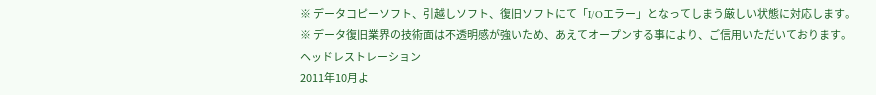※ データコピーソフト、引越しソフト、復旧ソフトにて「I/Oエラー」となってしまう厳しい状態に対応します。
※ データ復旧業界の技術面は不透明感が強いため、あえてオープンする事により、ご信用いただいております。
ヘッドレストレーション
2011年10月よ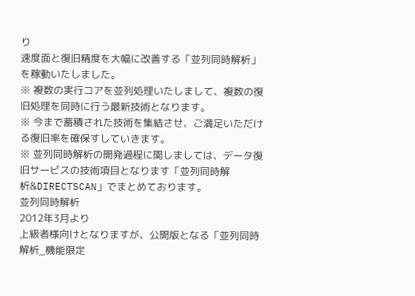り
速度面と復旧精度を大幅に改善する「並列同時解析」を稼動いたしました。
※ 複数の実行コアを並列処理いたしまして、複数の復旧処理を同時に行う最新技術となります。
※ 今まで蓄積された技術を集結させ、ご満足いただける復旧率を確保すしていきます。
※ 並列同時解析の開発過程に関しましては、データ復旧サービスの技術項目となります「並列同時解析&DIRECTSCAN」でまとめております。
並列同時解析
2012年3月より
上級者様向けとなりますが、公開版となる「並列同時解析_機能限定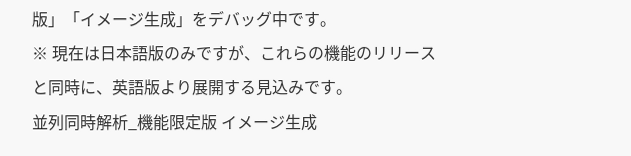版」「イメージ生成」をデバッグ中です。
※ 現在は日本語版のみですが、これらの機能のリリースと同時に、英語版より展開する見込みです。
並列同時解析_機能限定版 イメージ生成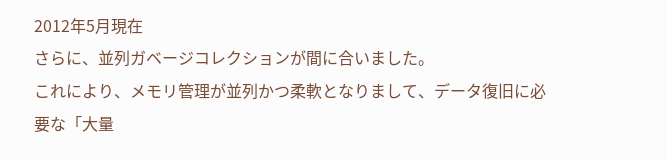2012年5月現在
さらに、並列ガベージコレクションが間に合いました。
これにより、メモリ管理が並列かつ柔軟となりまして、データ復旧に必要な「大量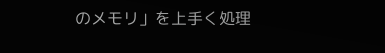のメモリ」を上手く処理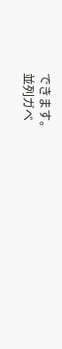できます。
並列ガベ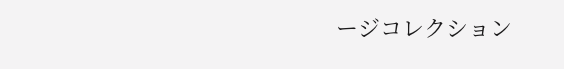ージコレクション